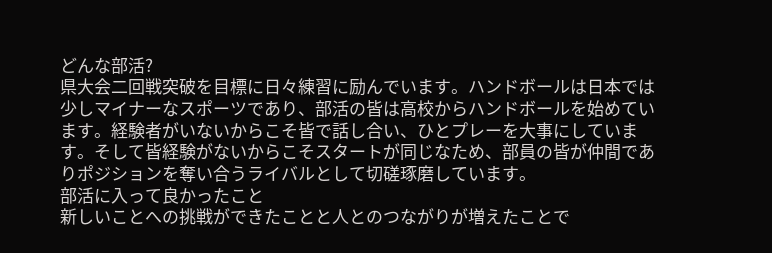どんな部活?
県大会二回戦突破を目標に日々練習に励んでいます。ハンドボールは日本では少しマイナーなスポーツであり、部活の皆は高校からハンドボールを始めています。経験者がいないからこそ皆で話し合い、ひとプレーを大事にしています。そして皆経験がないからこそスタートが同じなため、部員の皆が仲間でありポジションを奪い合うライバルとして切磋琢磨しています。
部活に入って良かったこと
新しいことへの挑戦ができたことと人とのつながりが増えたことで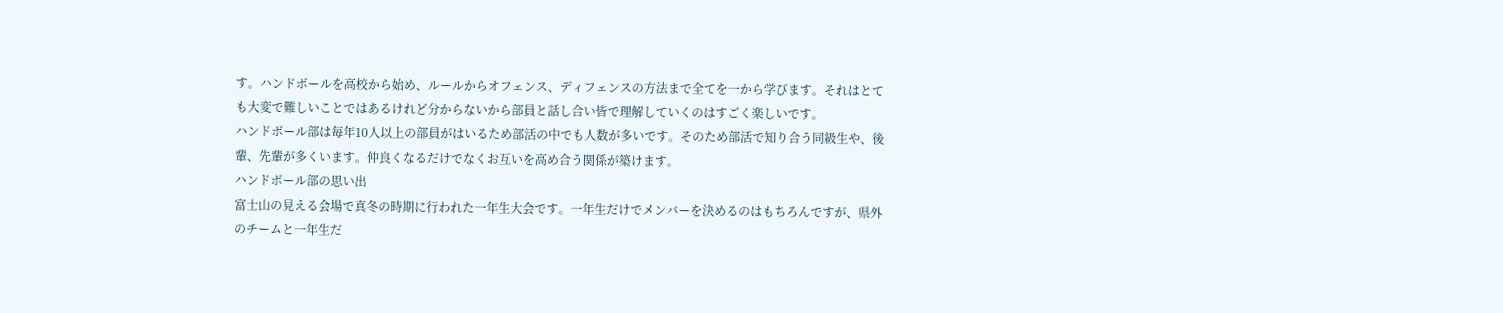す。ハンドボールを高校から始め、ルールからオフェンス、ディフェンスの方法まで全てを一から学びます。それはとても大変で難しいことではあるけれど分からないから部員と話し合い皆で理解していくのはすごく楽しいです。
ハンドボール部は毎年10人以上の部員がはいるため部活の中でも人数が多いです。そのため部活で知り合う同級生や、後輩、先輩が多くいます。仲良くなるだけでなくお互いを高め合う関係が築けます。
ハンドボール部の思い出
富士山の見える会場で真冬の時期に行われた一年生大会です。一年生だけでメンバーを決めるのはもちろんですが、県外のチームと一年生だ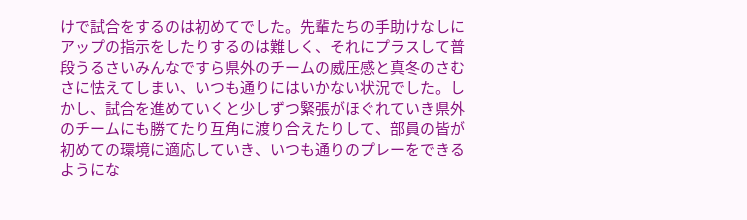けで試合をするのは初めてでした。先輩たちの手助けなしにアップの指示をしたりするのは難しく、それにプラスして普段うるさいみんなですら県外のチームの威圧感と真冬のさむさに怯えてしまい、いつも通りにはいかない状況でした。しかし、試合を進めていくと少しずつ緊張がほぐれていき県外のチームにも勝てたり互角に渡り合えたりして、部員の皆が初めての環境に適応していき、いつも通りのプレーをできるようにな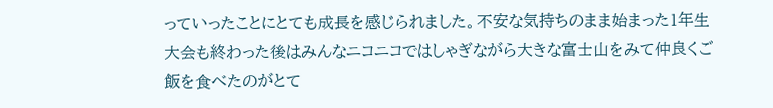っていったことにとても成長を感じられました。不安な気持ちのまま始まった1年生大会も終わった後はみんなニコニコではしゃぎながら大きな富士山をみて仲良くご飯を食べたのがとて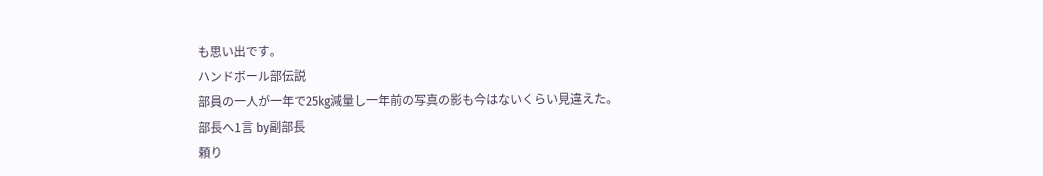も思い出です。
ハンドボール部伝説
部員の一人が一年で25kg減量し一年前の写真の影も今はないくらい見違えた。
部長へ1言 by副部長
頼り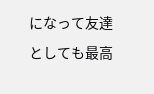になって友達としても最高